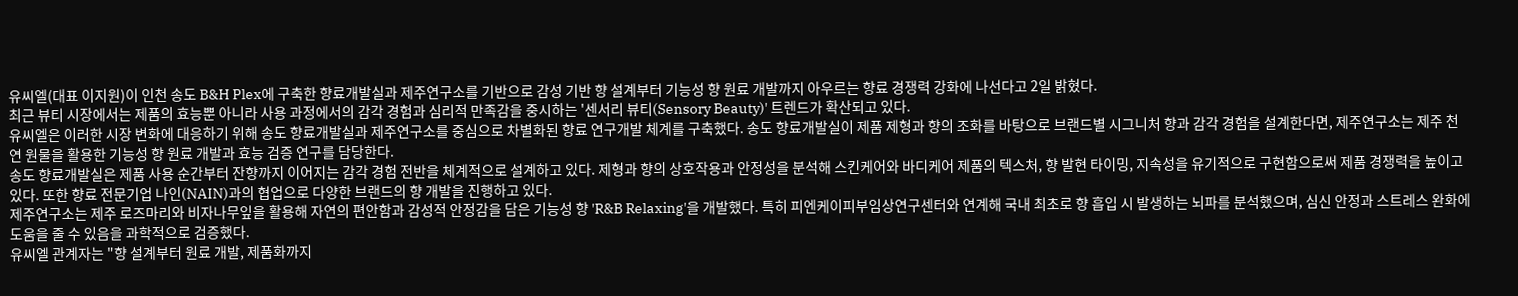유씨엘(대표 이지원)이 인천 송도 B&H Plex에 구축한 향료개발실과 제주연구소를 기반으로 감성 기반 향 설계부터 기능성 향 원료 개발까지 아우르는 향료 경쟁력 강화에 나선다고 2일 밝혔다.
최근 뷰티 시장에서는 제품의 효능뿐 아니라 사용 과정에서의 감각 경험과 심리적 만족감을 중시하는 '센서리 뷰티(Sensory Beauty)' 트렌드가 확산되고 있다.
유씨엘은 이러한 시장 변화에 대응하기 위해 송도 향료개발실과 제주연구소를 중심으로 차별화된 향료 연구개발 체계를 구축했다. 송도 향료개발실이 제품 제형과 향의 조화를 바탕으로 브랜드별 시그니처 향과 감각 경험을 설계한다면, 제주연구소는 제주 천연 원물을 활용한 기능성 향 원료 개발과 효능 검증 연구를 담당한다.
송도 향료개발실은 제품 사용 순간부터 잔향까지 이어지는 감각 경험 전반을 체계적으로 설계하고 있다. 제형과 향의 상호작용과 안정성을 분석해 스킨케어와 바디케어 제품의 텍스처, 향 발현 타이밍, 지속성을 유기적으로 구현함으로써 제품 경쟁력을 높이고 있다. 또한 향료 전문기업 나인(NAIN)과의 협업으로 다양한 브랜드의 향 개발을 진행하고 있다.
제주연구소는 제주 로즈마리와 비자나무잎을 활용해 자연의 편안함과 감성적 안정감을 담은 기능성 향 'R&B Relaxing'을 개발했다. 특히 피엔케이피부임상연구센터와 연계해 국내 최초로 향 흡입 시 발생하는 뇌파를 분석했으며, 심신 안정과 스트레스 완화에 도움을 줄 수 있음을 과학적으로 검증했다.
유씨엘 관계자는 "향 설계부터 원료 개발, 제품화까지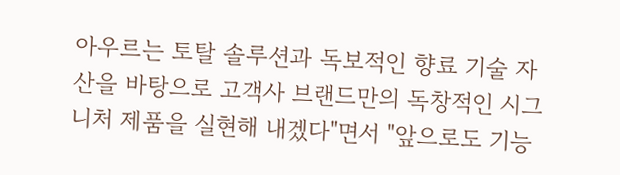아우르는 토탈 솔루션과 독보적인 향료 기술 자산을 바탕으로 고객사 브랜드만의 독창적인 시그니처 제품을 실현해 내겠다"면서 "앞으로도 기능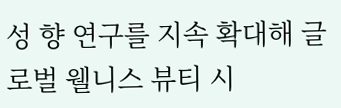성 향 연구를 지속 확대해 글로벌 웰니스 뷰티 시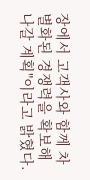장에서 고객사와 함께 차별화된 경쟁력을 확보해 나갈 계획"이라고 밝혔다.